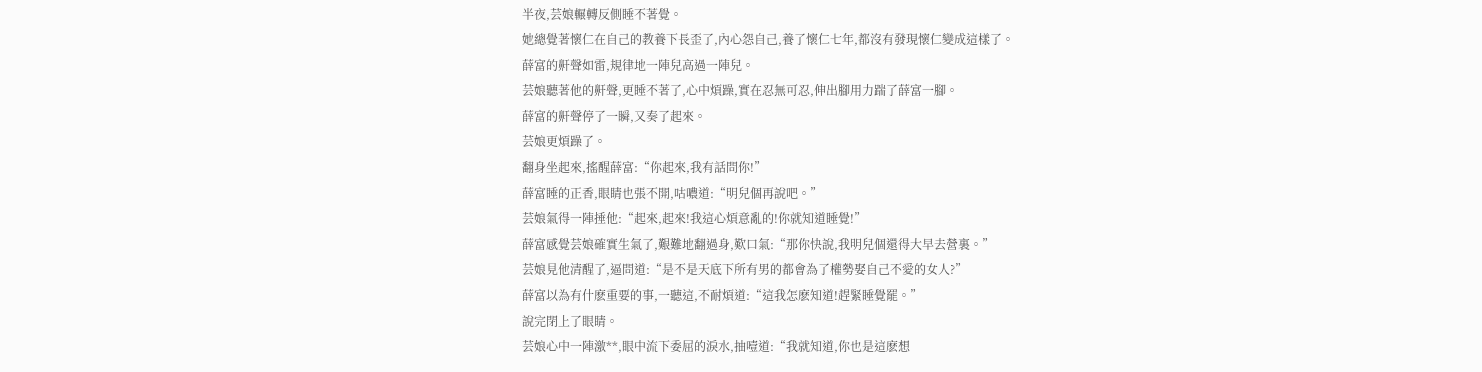半夜,芸娘輾轉反側睡不著覺。
她總覺著懷仁在自己的教養下長歪了,內心怨自己,養了懷仁七年,都沒有發現懷仁變成這樣了。
薛富的鼾聲如雷,規律地一陣兒高過一陣兒。
芸娘聽著他的鼾聲,更睡不著了,心中煩躁,實在忍無可忍,伸出腳用力踹了薛富一腳。
薛富的鼾聲停了一瞬,又奏了起來。
芸娘更煩躁了。
翻身坐起來,搖醒薛富:“你起來,我有話問你!”
薛富睡的正香,眼睛也張不開,咕噥道:“明兒個再說吧。”
芸娘氣得一陣捶他:“起來,起來!我這心煩意亂的!你就知道睡覺!”
薛富感覺芸娘確實生氣了,艱難地翻過身,歎口氣:“那你快說,我明兒個還得大早去營裏。”
芸娘見他清醒了,逼問道:“是不是天底下所有男的都會為了權勢娶自己不愛的女人?”
薛富以為有什麽重要的事,一聽這,不耐煩道:“這我怎麽知道!趕緊睡覺罷。”
說完閉上了眼睛。
芸娘心中一陣激**,眼中流下委屈的淚水,抽噎道:“我就知道,你也是這麽想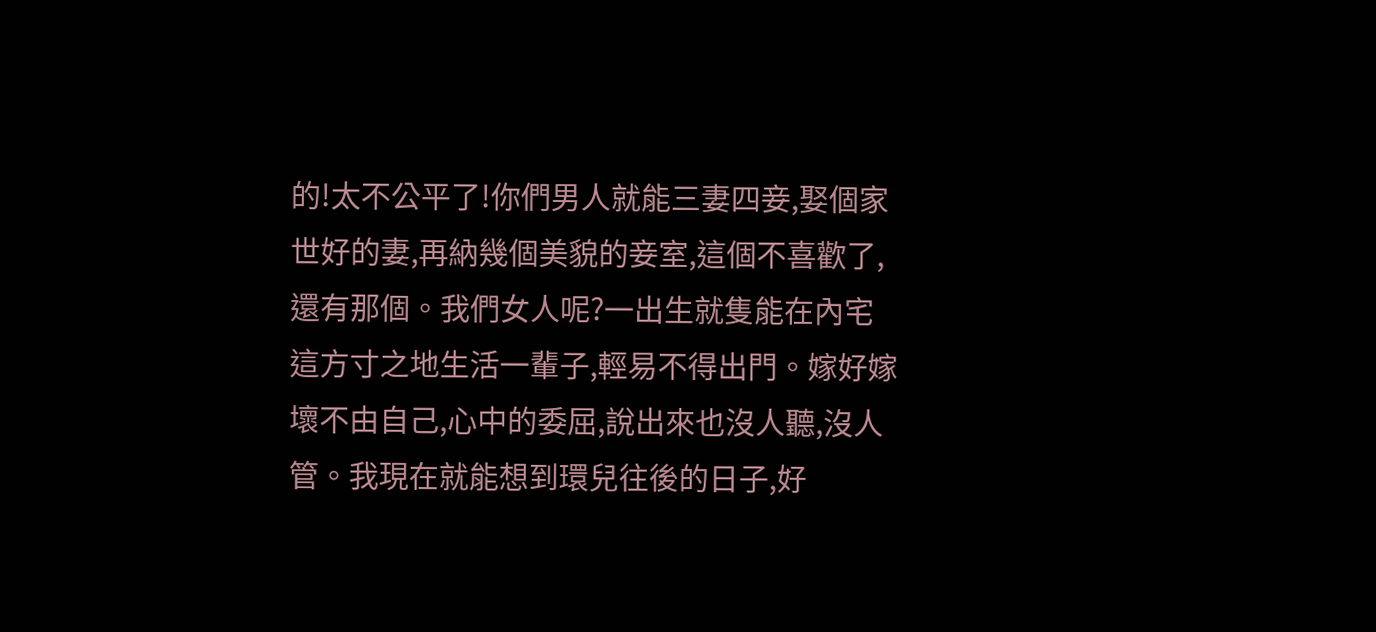的!太不公平了!你們男人就能三妻四妾,娶個家世好的妻,再納幾個美貌的妾室,這個不喜歡了,還有那個。我們女人呢?一出生就隻能在內宅這方寸之地生活一輩子,輕易不得出門。嫁好嫁壞不由自己,心中的委屈,說出來也沒人聽,沒人管。我現在就能想到環兒往後的日子,好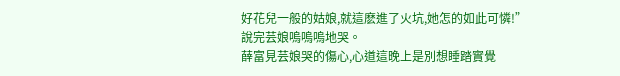好花兒一般的姑娘,就這麽進了火坑,她怎的如此可憐!”
說完芸娘嗚嗚嗚地哭。
薛富見芸娘哭的傷心,心道這晚上是別想睡踏實覺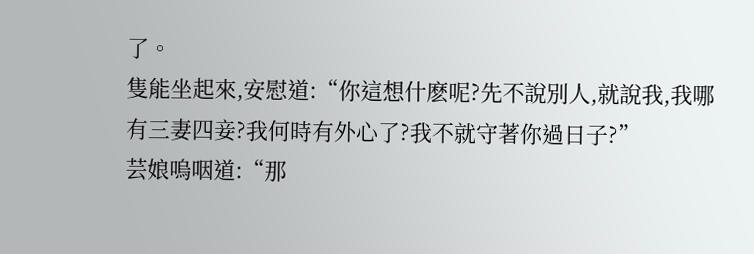了。
隻能坐起來,安慰道:“你這想什麽呢?先不說別人,就說我,我哪有三妻四妾?我何時有外心了?我不就守著你過日子?”
芸娘嗚咽道:“那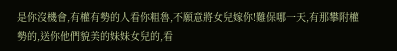是你沒機會,有權有勢的人看你粗魯,不願意將女兒嫁你!難保哪一天,有那攀附權勢的,送你他們貌美的妹妹女兒的,看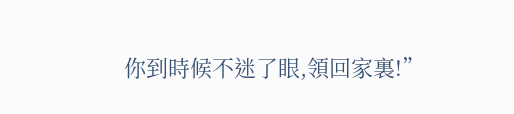你到時候不迷了眼,領回家裏!”